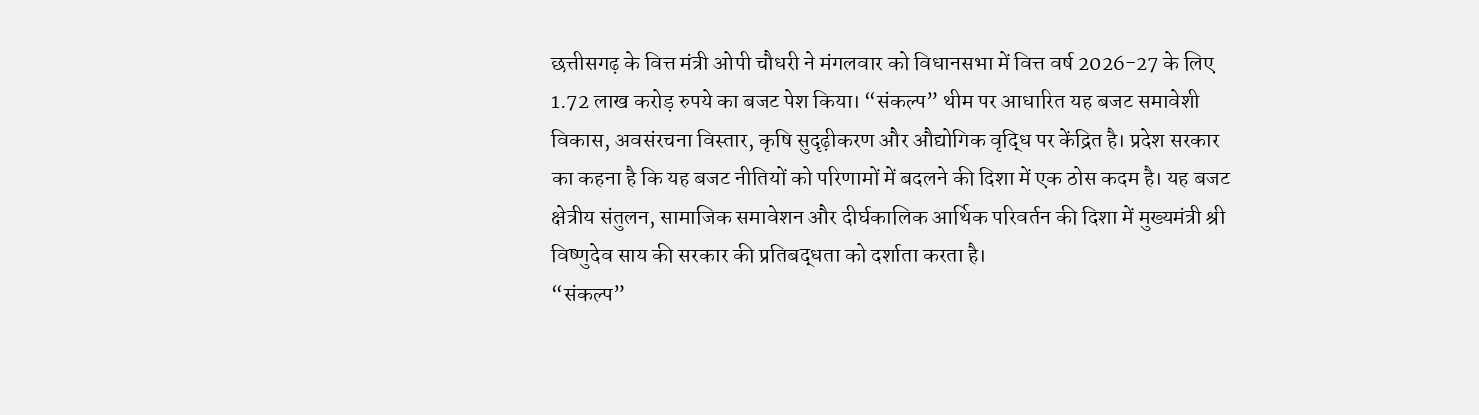छत्तीसगढ़ के वित्त मंत्री ओपी चौधरी ने मंगलवार को विधानसभा में वित्त वर्ष 2026-27 के लिए 1.72 लाख करोड़ रुपये का बजट पेश किया। “संकल्प” थीम पर आधारित यह बजट समावेशी विकास, अवसंरचना विस्तार, कृषि सुदृढ़ीकरण और औद्योगिक वृद्धि पर केंद्रित है। प्रदेश सरकार का कहना है कि यह बजट नीतियों को परिणामों में बदलने की दिशा में एक ठोस कदम है। यह बजट क्षेत्रीय संतुलन, सामाजिक समावेशन और दीर्घकालिक आर्थिक परिवर्तन की दिशा में मुख्यमंत्री श्री विष्णुदेव साय की सरकार की प्रतिबद्धता को दर्शाता करता है।
“संकल्प”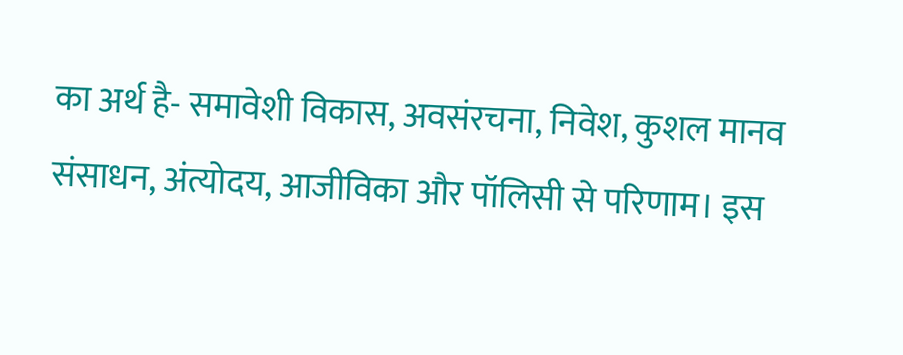का अर्थ है- समावेशी विकास, अवसंरचना, निवेश, कुशल मानव संसाधन, अंत्योदय, आजीविका और पॉलिसी से परिणाम। इस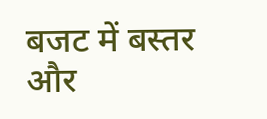बजट में बस्तर और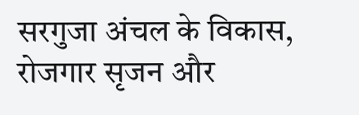सरगुजा अंचल के विकास, रोजगार सृजन और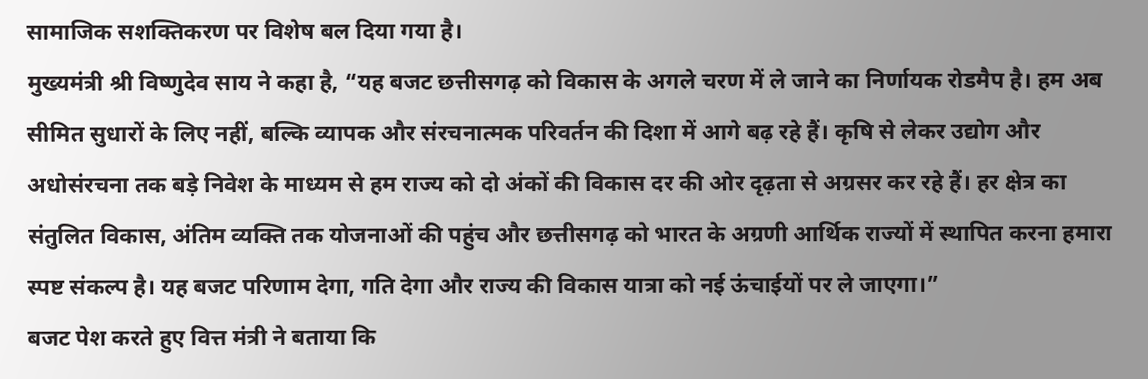सामाजिक सशक्तिकरण पर विशेष बल दिया गया है।
मुख्यमंत्री श्री विष्णुदेव साय ने कहा है, “यह बजट छत्तीसगढ़ को विकास के अगले चरण में ले जाने का निर्णायक रोडमैप है। हम अब सीमित सुधारों के लिए नहीं, बल्कि व्यापक और संरचनात्मक परिवर्तन की दिशा में आगे बढ़ रहे हैं। कृषि से लेकर उद्योग और अधोसंरचना तक बड़े निवेश के माध्यम से हम राज्य को दो अंकों की विकास दर की ओर दृढ़ता से अग्रसर कर रहे हैं। हर क्षेत्र का संतुलित विकास, अंतिम व्यक्ति तक योजनाओं की पहुंच और छत्तीसगढ़ को भारत के अग्रणी आर्थिक राज्यों में स्थापित करना हमारा स्पष्ट संकल्प है। यह बजट परिणाम देगा, गति देगा और राज्य की विकास यात्रा को नई ऊंचाईयों पर ले जाएगा।”
बजट पेश करते हुए वित्त मंत्री ने बताया कि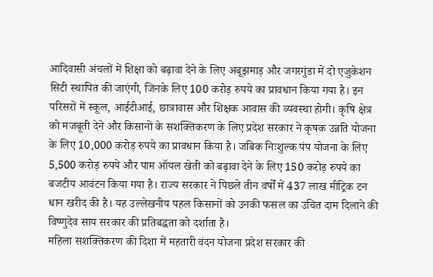आदिवासी अंचलों में शिक्षा को बढ़ावा देने के लिए अबूझमाड़ और जगरगुंडा में दो एजुकेशन सिटी स्थापित की जाएंगी, जिनके लिए 100 करोड़ रुपये का प्रावधान किया गया है। इन परिसरों में स्कूल, आईटीआई, छात्रावास और शिक्षक आवास की व्यवस्था होगी। कृषि क्षेत्र को मजबूती देने और किसानों के सशक्तिकरण के लिए प्रदेश सरकार ने कृषक उन्नति योजना के लिए 10,000 करोड़ रुपये का प्रावधान किया है। जबिक निःशुल्क पंप योजना के लिए 5,500 करोड़ रुपये और पाम ऑयल खेती को बढ़ावा देने के लिए 150 करोड़ रुपये का बजटीय आवंटन किया गया है। राज्य सरकार ने पिछले तीन वर्षों में 437 लाख मीट्रिक टन धान खरीद की है। यह उल्लेखनीय पहल किसानों को उनकी फसल का उचित दाम दिलाने की विष्णुदेव साय सरकार की प्रतिबद्धता को दर्शाता है।
महिला सशक्तिकरण की दिशा में महतारी वंदन योजना प्रदेश सरकार की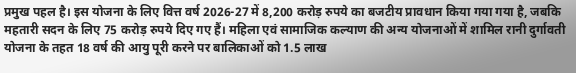प्रमुख पहल है। इस योजना के लिए वित्त वर्ष 2026-27 में 8,200 करोड़ रुपये का बजटीय प्रावधान किया गया गया है, जबकि महतारी सदन के लिए 75 करोड़ रुपये दिए गए हैं। महिला एवं सामाजिक कल्याण की अन्य योजनाओं में शामिल रानी दुर्गावती योजना के तहत 18 वर्ष की आयु पूरी करने पर बालिकाओं को 1.5 लाख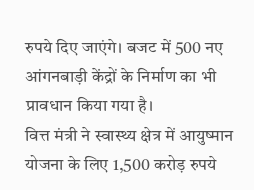रुपये दिए जाएंगे। बजट में 500 नए आंगनबाड़ी केंद्रों के निर्माण का भी प्रावधान किया गया है।
वित्त मंत्री ने स्वास्थ्य क्षेत्र में आयुष्मान योजना के लिए 1,500 करोड़ रुपये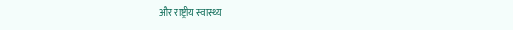और राष्ट्रीय स्वास्थ्य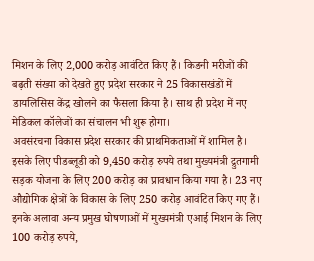मिशन के लिए 2,000 करोड़ आवंटित किए हैं। किडनी मरीजों की बढ़ती संख्या को देखते हुए प्रदेश सरकार ने 25 विकासखंडों में डायलिसिस केंद्र खोलने का फैसला किया है। साथ ही प्रदेश में नए मेडिकल कॉलेजों का संचालन भी शुरू होगा।
अवसंरचना विकास प्रदेश सरकार की प्राथमिकताओं में शामिल है। इसके लिए पीडब्लूडी को 9,450 करोड़ रुपये तथा मुख्यमंत्री द्रुतगामी सड़क योजना के लिए 200 करोड़ का प्रावधान किया गया है। 23 नए औद्योगिक क्षेत्रों के विकास के लिए 250 करोड़ आवंटित किए गए हैं। इनके अलावा अन्य प्रमुख घोषणाओं में मुख्यमंत्री एआई मिशन के लिए 100 करोड़ रुपये,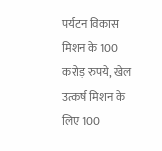पर्यटन विकास मिशन के 100 करोड़ रुपये, खेल उत्कर्ष मिशन के लिए 100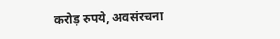करोड़ रुपये, अवसंरचना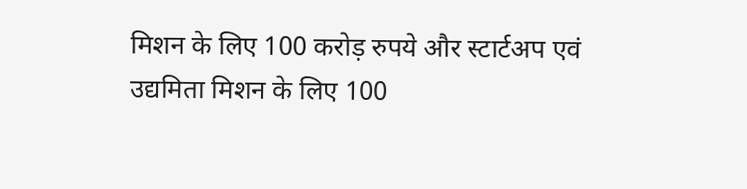मिशन के लिए 100 करोड़ रुपये और स्टार्टअप एवं उद्यमिता मिशन के लिए 100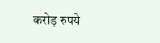करोड़ रुपये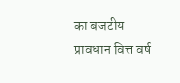का बजटीय प्रावधान वित्त वर्ष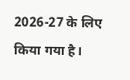2026-27 के लिए किया गया है।